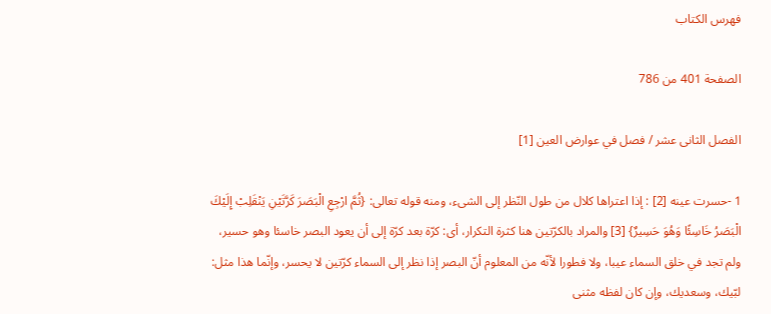فهرس الكتاب

الصفحة 401 من 786

الفصل الثانى عشر / فصل في عوارض العين [1]

1 -حسرت عينه [2] : إذا اعتراها كلال من طول النّظر إلى الشىء، ومنه قوله تعالى: {ثُمَّ ارْجِعِ الْبَصَرَ كَرَّتَيْنِ يَنْقَلِبْ إِلَيْكَ الْبَصَرُ خَاسِئًا وَهُوَ حَسِيرٌ} [3] والمراد بالكرّتين هنا كثرة التكرار، أى: كرّة بعد كرّة إلى أن يعود البصر خاسئا وهو حسير، ولم تجد في خلق السماء عيبا، ولا فطورا لأنّه من المعلوم أنّ البصر إذا نظر إلى السماء كرّتين لا يحسر، وإنّما هذا مثل: لبّيك، وسعديك، وإن كان لفظه مثنى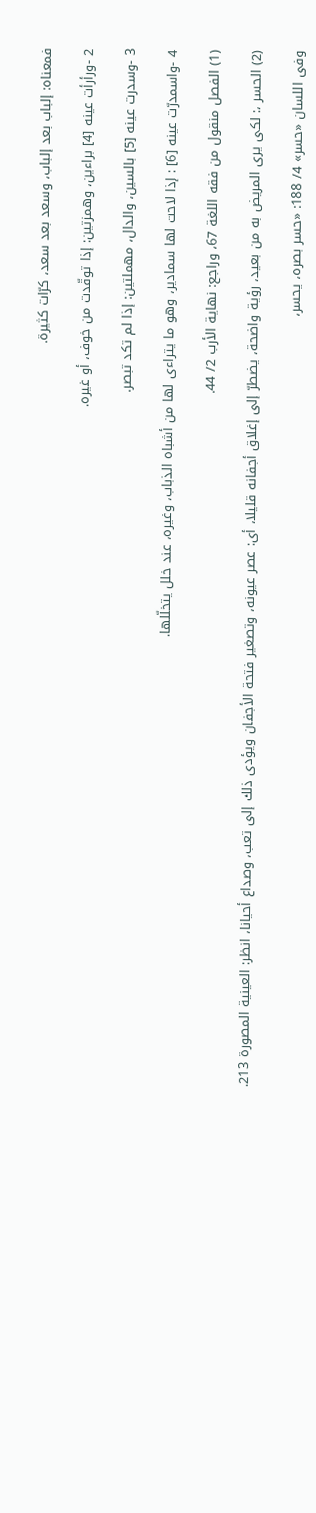فمعناه: إلباب بعد إلباب، وسعد بعد سعد، كرّات كثيرة.

2 -ورأرأت عينه [4] براءين، وهمزتين: إذا توقّدت من خوف، أو غيره.

3 -وسدرت عينه [5] بالسين، والدال، مهملتين: إذا لم تكد تبصر.

4 -واسمدرّت عينه [6] : إذا لاحت لها سمادير، وهو ما يتراءى لها من أشباه الذباب، وغيره، عند خلل يتخلّلها.

(1) الفصل منقول من فقه اللغة 67، وراجع: نهاية الأرب 2/ 44.

(2) الحسر ،: لكى يرى المريض به من بعيد، رؤية واضحة، يضطرّ إلى إغلاق أجفانه قليلا، أى: عصر عيونه، وتصغير فتحة الأجفان ويؤدى ذلك إلى تعب، وصداع أحيانا، انظر: العينية المصورة 213.

وفى اللسان «حسر» 4/ 188: «حسر بصره، يحسر،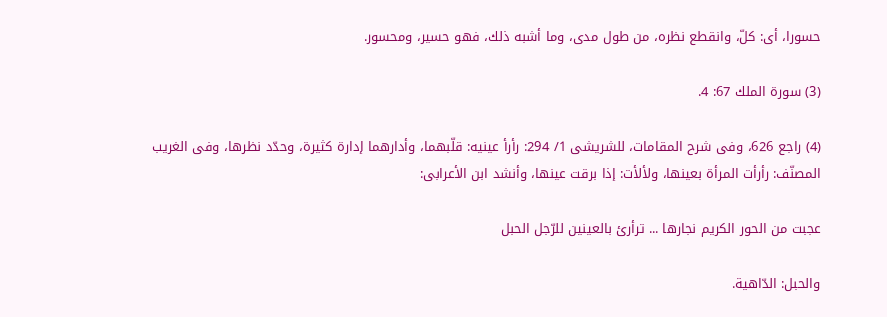حسورا، أى: كلّ، وانقطع نظره، من طول مدى، وما أشبه ذلك، فهو حسير، ومحسور.

(3) سورة الملك 67: 4.

(4) راجع 626، وفى شرح المقامات، للشريشى 1/ 294: رأرأ عينيه: قلّبهما، وأدارهما إدارة كثيرة، وحدّد نظرها، وفى الغريب المصنّف: رأرأت المرأة بعينها، ولألأت: إذا برقت عينها، وأنشد ابن الأعرابى:

عجبت من الحور الكريم نجارها ... ترأرئ بالعينين للرّجل الحبل

والحبل: الدّاهية.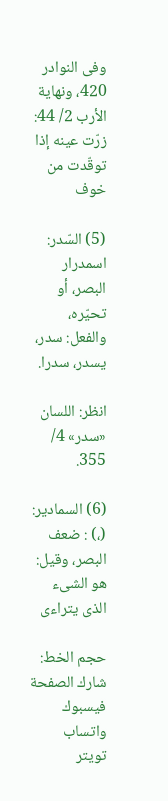وفى النوادر 420، ونهاية الأرب 2/ 44: زرّت عينه إذا توقّدت من خوف

(5) السّدر: اسمدرار البصر، أو تحيّره، والفعل: سدر، يسدر، سدرا.

انظر: اللسان «سدر» 4/ 355.

(6) السمادير: (،) : ضعف البصر، وقيل: هو الشىء الذى يتراءى

حجم الخط:
شارك الصفحة
فيسبوك واتساب تويتر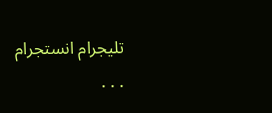تليجرام انستجرام
. . .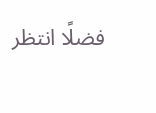فضلًا انتظر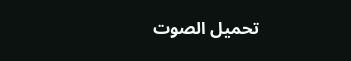تحميل الصوت